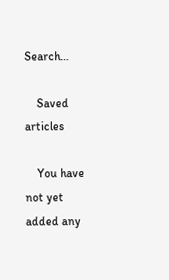Search…

    Saved articles

    You have not yet added any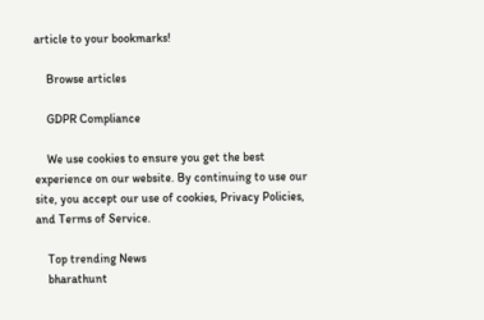article to your bookmarks!

    Browse articles

    GDPR Compliance

    We use cookies to ensure you get the best experience on our website. By continuing to use our site, you accept our use of cookies, Privacy Policies, and Terms of Service.

    Top trending News
    bharathunt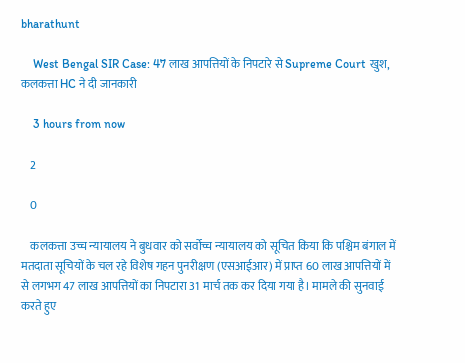bharathunt

    West Bengal SIR Case: 47 लाख आपत्तियों के निपटारे से Supreme Court खुश, कलकत्ता HC ने दी जानकारी

    3 hours from now

    2

    0

    कलकत्ता उच्च न्यायालय ने बुधवार को सर्वोच्च न्यायालय को सूचित किया कि पश्चिम बंगाल में मतदाता सूचियों के चल रहे विशेष गहन पुनरीक्षण (एसआईआर) में प्राप्त 60 लाख आपत्तियों में से लगभग 47 लाख आपत्तियों का निपटारा 31 मार्च तक कर दिया गया है। मामले की सुनवाई करते हुए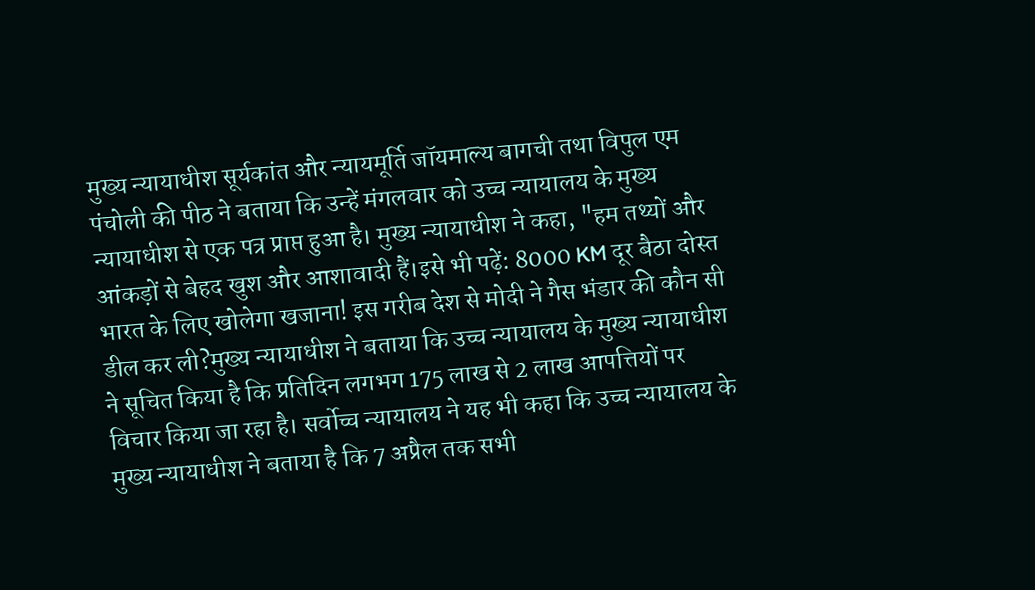मुख्य न्यायाधीश सूर्यकांत और न्यायमूर्ति जॉयमाल्य बागची तथा विपुल एम पंचोली की पीठ ने बताया कि उन्हें मंगलवार को उच्च न्यायालय के मुख्य न्यायाधीश से एक पत्र प्राप्त हुआ है। मुख्य न्यायाधीश ने कहा, "हम तथ्यों और आंकड़ों से बेहद खुश और आशावादी हैं।इसे भी पढ़ें: 8000 KM दूर बैठा दोस्त भारत के लिए खोलेगा खजाना! इस गरीब देश से मोदी ने गैस भंडार की कौन सी डील कर ली?मुख्य न्यायाधीश ने बताया कि उच्च न्यायालय के मुख्य न्यायाधीश ने सूचित किया है कि प्रतिदिन लगभग 175 लाख से 2 लाख आपत्तियों पर विचार किया जा रहा है। सर्वोच्च न्यायालय ने यह भी कहा कि उच्च न्यायालय के मुख्य न्यायाधीश ने बताया है कि 7 अप्रैल तक सभी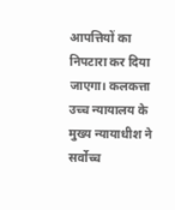आपत्तियों का निपटारा कर दिया जाएगा। कलकत्ता उच्च न्यायालय के मुख्य न्यायाधीश ने सर्वोच्च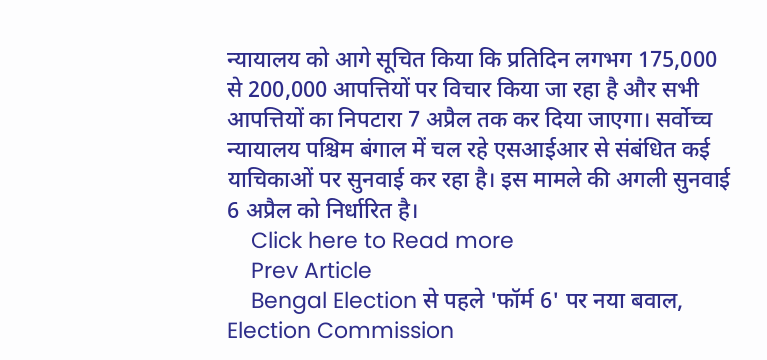न्यायालय को आगे सूचित किया कि प्रतिदिन लगभग 175,000 से 200,000 आपत्तियों पर विचार किया जा रहा है और सभी आपत्तियों का निपटारा 7 अप्रैल तक कर दिया जाएगा। सर्वोच्च न्यायालय पश्चिम बंगाल में चल रहे एसआईआर से संबंधित कई याचिकाओं पर सुनवाई कर रहा है। इस मामले की अगली सुनवाई 6 अप्रैल को निर्धारित है।
    Click here to Read more
    Prev Article
    Bengal Election से पहले 'फॉर्म 6' पर नया बवाल, Election Commission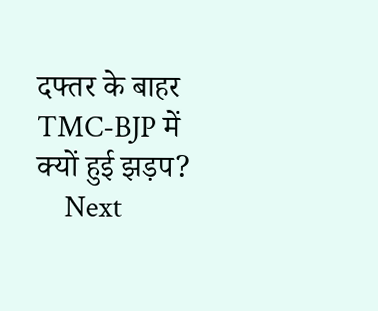दफ्तर के बाहर TMC-BJP में क्यों हुई झड़प?
    Next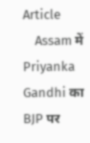Article
    Assam में Priyanka Gandhi का BJP पर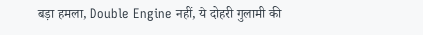बड़ा हमला, Double Engine नहीं, ये दोहरी गुलामी की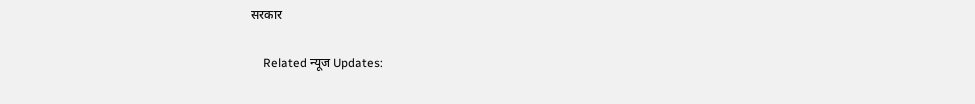सरकार

    Related न्यूज Updates: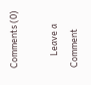Comments (0)

      Leave a Comment